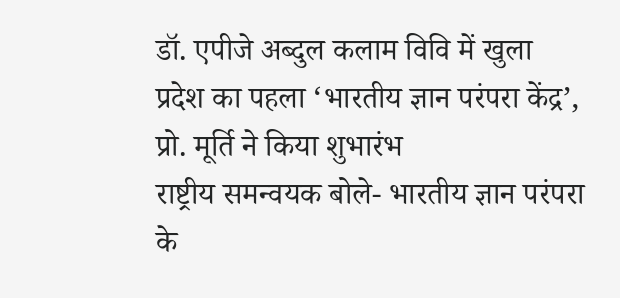डॉ. एपीजे अब्दुल कलाम विवि में खुला प्रदेश का पहला ‘भारतीय ज्ञान परंपरा केंद्र’, प्रो. मूर्ति ने किया शुभारंभ
राष्ट्रीय समन्वयक बोले- भारतीय ज्ञान परंपरा के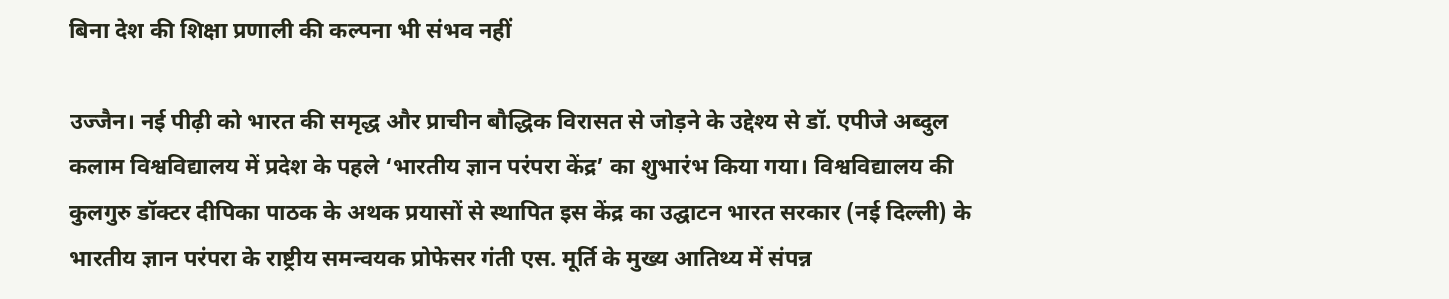बिना देश की शिक्षा प्रणाली की कल्पना भी संभव नहीं

उज्जैन। नई पीढ़ी को भारत की समृद्ध और प्राचीन बौद्धिक विरासत से जोड़ने के उद्देश्य से डॉ. एपीजे अब्दुल कलाम विश्वविद्यालय में प्रदेश के पहले ‘भारतीय ज्ञान परंपरा केंद्र’ का शुभारंभ किया गया। विश्वविद्यालय की कुलगुरु डॉक्टर दीपिका पाठक के अथक प्रयासों से स्थापित इस केंद्र का उद्घाटन भारत सरकार (नई दिल्ली) के भारतीय ज्ञान परंपरा के राष्ट्रीय समन्वयक प्रोफेसर गंती एस. मूर्ति के मुख्य आतिथ्य में संपन्न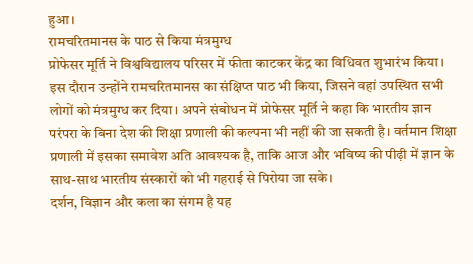हुआ।
रामचरितमानस के पाठ से किया मंत्रमुग्ध
प्रोफेसर मूर्ति ने विश्वविद्यालय परिसर में फीता काटकर केंद्र का विधिवत शुभारंभ किया। इस दौरान उन्होंने रामचरितमानस का संक्षिप्त पाठ भी किया, जिसने वहां उपस्थित सभी लोगों को मंत्रमुग्ध कर दिया। अपने संबोधन में प्रोफेसर मूर्ति ने कहा कि भारतीय ज्ञान परंपरा के बिना देश की शिक्षा प्रणाली की कल्पना भी नहीं की जा सकती है। वर्तमान शिक्षा प्रणाली में इसका समावेश अति आवश्यक है, ताकि आज और भविष्य की पीढ़ी में ज्ञान के साथ-साथ भारतीय संस्कारों को भी गहराई से पिरोया जा सके।
दर्शन, विज्ञान और कला का संगम है यह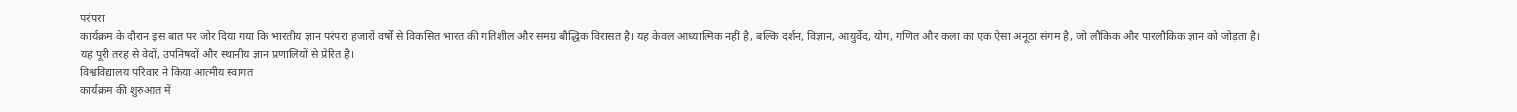परंपरा
कार्यक्रम के दौरान इस बात पर जोर दिया गया कि भारतीय ज्ञान परंपरा हजारों वर्षों से विकसित भारत की गतिशील और समग्र बौद्धिक विरासत है। यह केवल आध्यात्मिक नहीं है, बल्कि दर्शन, विज्ञान, आयुर्वेद, योग, गणित और कला का एक ऐसा अनूठा संगम है, जो लौकिक और पारलौकिक ज्ञान को जोड़ता है। यह पूरी तरह से वेदों, उपनिषदों और स्थानीय ज्ञान प्रणालियों से प्रेरित है।
विश्वविद्यालय परिवार ने किया आत्मीय स्वागत
कार्यक्रम की शुरुआत में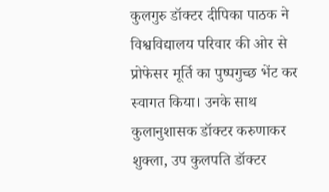कुलगुरु डॉक्टर दीपिका पाठक ने विश्वविद्यालय परिवार की ओर से प्रोफेसर मूर्ति का पुष्पगुच्छ भेंट कर स्वागत किया। उनके साथ कुलानुशासक डॉक्टर करुणाकर शुक्ला, उप कुलपति डॉक्टर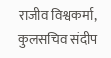राजीव विश्वकर्मा, कुलसचिव संदीप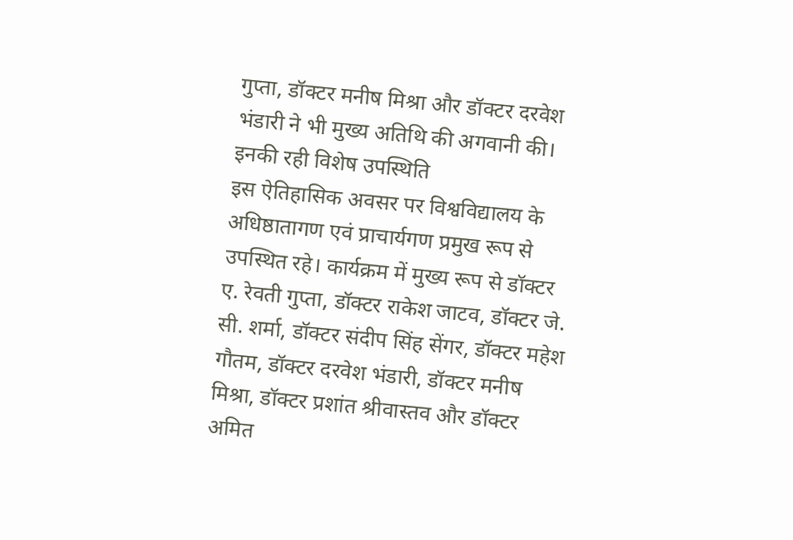गुप्ता, डॉक्टर मनीष मिश्रा और डॉक्टर दरवेश भंडारी ने भी मुख्य अतिथि की अगवानी की।
इनकी रही विशेष उपस्थिति
इस ऐतिहासिक अवसर पर विश्वविद्यालय के अधिष्ठातागण एवं प्राचार्यगण प्रमुख रूप से उपस्थित रहे। कार्यक्रम में मुख्य रूप से डॉक्टर ए. रेवती गुप्ता, डॉक्टर राकेश जाटव, डॉक्टर जे. सी. शर्मा, डॉक्टर संदीप सिंह सेंगर, डॉक्टर महेश गौतम, डॉक्टर दरवेश भंडारी, डॉक्टर मनीष मिश्रा, डॉक्टर प्रशांत श्रीवास्तव और डॉक्टर अमित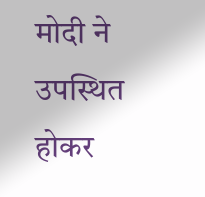मोदी ने उपस्थित होकर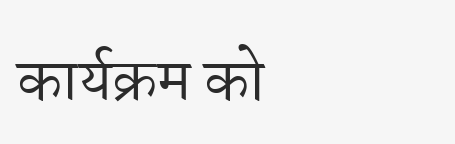कार्यक्रम को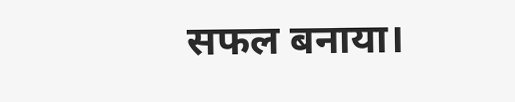सफल बनाया।